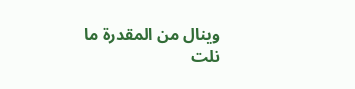وينال من المقدرة ما نلت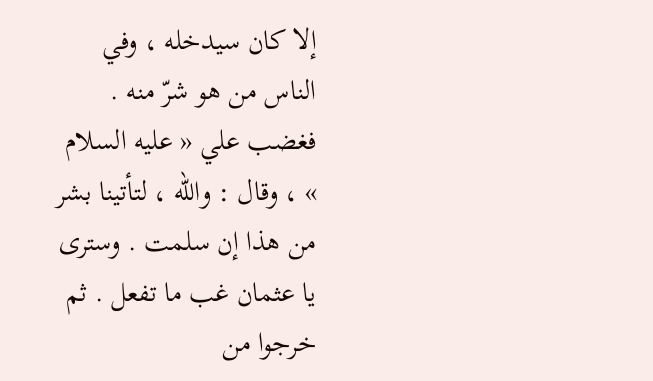إلا كان سيدخله ، وفي الناس من هو شرّ منه . فغضب علي « عليه السلام » ، وقال : والله ، لتأتينا بشر من هذا إن سلمت . وسترى يا عثمان غب ما تفعل . ثم خرجوا من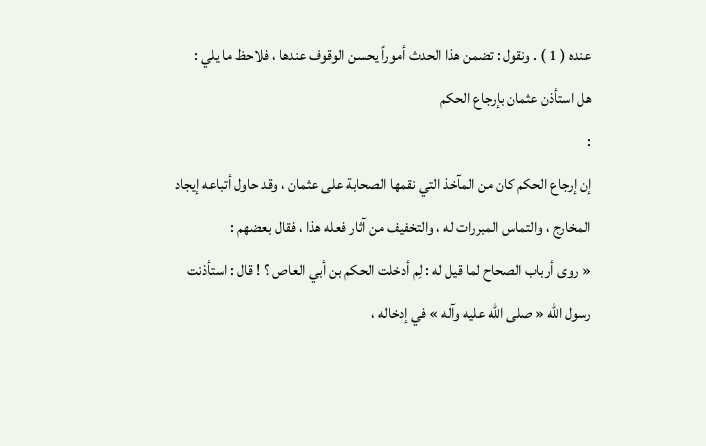عنده ( 1 ) . ونقول : تضمن هذا الحدث أموراً يحسن الوقوف عندها ، فلاحظ ما يلي :
هل استأذن عثمان بإرجاع الحكم
:
إن إرجاع الحكم كان من المآخذ التي نقمها الصحابة على عثمان ، وقد حاول أتباعه إيجاد المخارج ، والتماس المبررات له ، والتخفيف من آثار فعله هذا ، فقال بعضهم :
« روى أرباب الصحاح لما قيل له : لِم أدخلت الحكم بن أبي العاص ؟ ! قال : استأذنت رسول الله « صلى الله عليه وآله » في إدخاله ،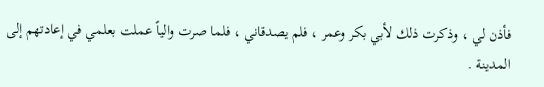فأذن لي ، وذكرت ذلك لأبي بكر وعمر ، فلم يصدقاني ، فلما صرت والياً عملت بعلمي في إعادتهم إلى المدينة .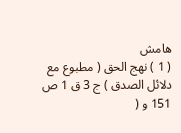هامش
( 1 ) نهج الحق ( مطبوع مع دلائل الصدق ) ج 3 ق 1 ص 151 و (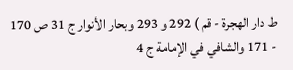ط دار الهجرة - قم ) 292 و 293 وبحار الأنوار ج 31 ص 170 - 171 والشافي في الإمامة ج 4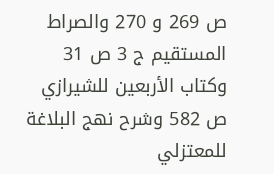ص 269 و 270 والصراط المستقيم ج 3 ص 31 وكتاب الأربعين للشيرازي ص 582 وشرح نهج البلاغة للمعتزلي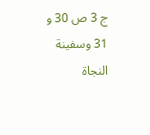ج 3 ص 30 و 31 وسفينة النجاة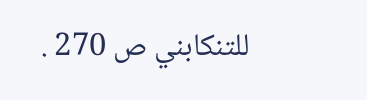للتنكابني ص 270 .